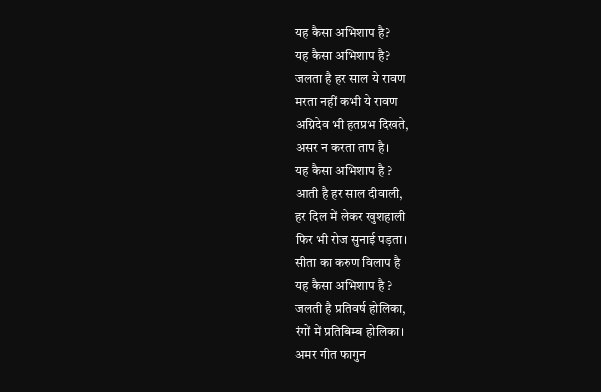यह कैसा अभिशाप है?
यह कैसा अभिशाप है?
जलता है हर साल ये रावण
मरता नहीं कभी ये रावण
अग्निदेव भी हतप्रभ दिखते,
असर न करता ताप है।
यह कैसा अभिशाप है ?
आती है हर साल दीवाली,
हर दिल में लेकर खुशहाली
फिर भी रोज सुनाई पड़ता।
सीता का करुण विलाप है
यह कैसा अभिशाप है ?
जलती है प्रतिवर्ष होलिका,
रंगों में प्रतिबिम्ब होलिका।
अमर गीत फागुन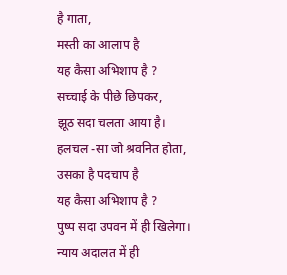है गाता,
मस्ती का आलाप है
यह कैसा अभिशाप है ?
सच्चाई के पीछे छिपकर,
झूठ सदा चलता आया है।
हलचल -सा जो श्रवनित होता,
उसका है पदचाप है
यह कैसा अभिशाप है ?
पुष्प सदा उपवन में ही खिलेगा।
न्याय अदालत में ही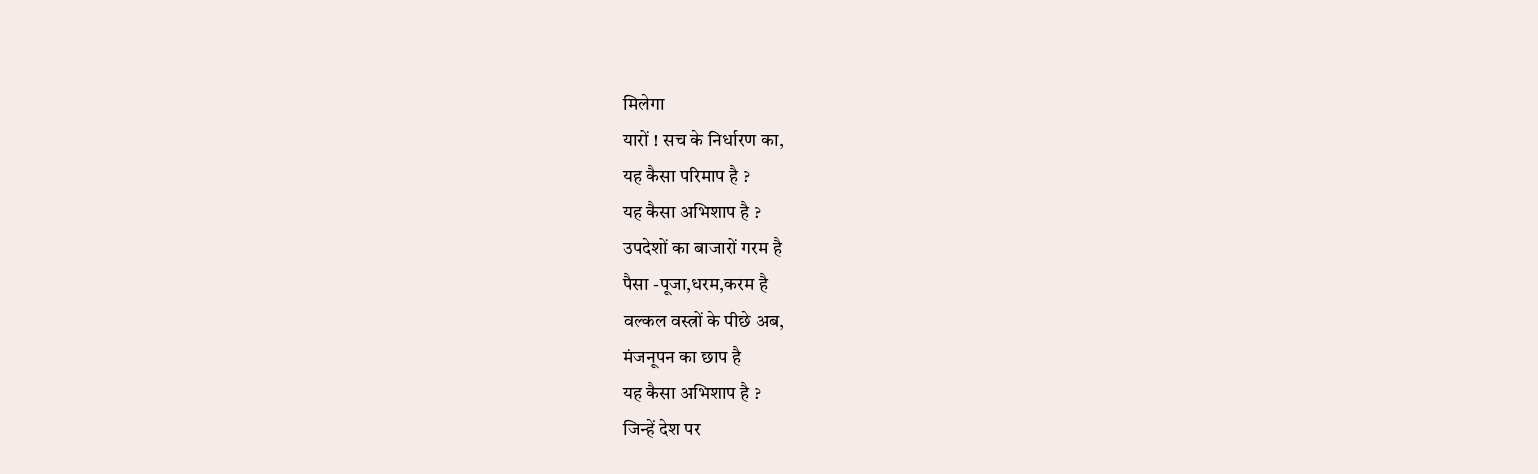मिलेगा
यारों ! सच के निर्धारण का,
यह कैसा परिमाप है ?
यह कैसा अभिशाप है ?
उपदेशों का बाजारों गरम है
पैसा -पूजा,धरम,करम है
वल्कल वस्त्रों के पीछे अब,
मंजनूपन का छाप है
यह कैसा अभिशाप है ?
जिन्हें देश पर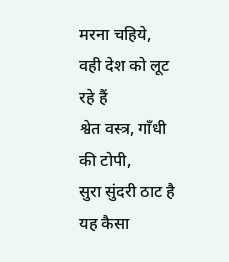मरना चहिये,
वही देश को लूट रहे हैं
श्वेत वस्त्र, गाँधी की टोपी,
सुरा सुंदरी ठाट है
यह कैसा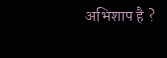अभिशाप है ?